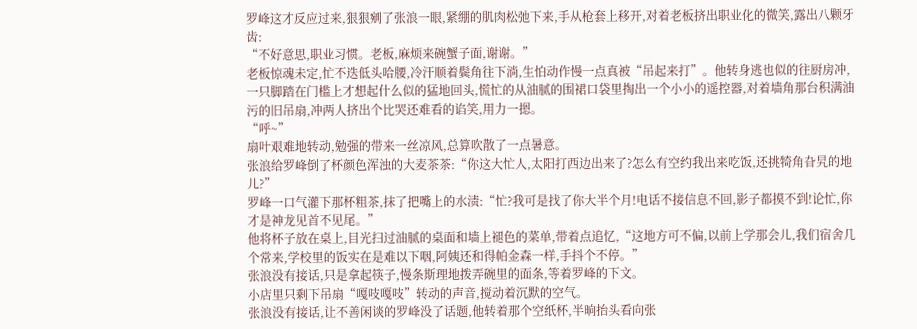罗峰这才反应过来,狠狠剜了张浪一眼,紧绷的肌肉松弛下来,手从枪套上移开,对着老板挤出职业化的微笑,露出八颗牙齿:
“不好意思,职业习惯。老板,麻烦来碗蟹子面,谢谢。”
老板惊魂未定,忙不迭低头哈腰,冷汗顺着鬓角往下淌,生怕动作慢一点真被“吊起来打”。他转身逃也似的往厨房冲,一只脚踏在门槛上才想起什么似的猛地回头,慌忙的从油腻的围裙口袋里掏出一个小小的遥控器,对着墙角那台积满油污的旧吊扇,冲两人挤出个比哭还难看的谄笑,用力一摁。
“呼~”
扇叶艰难地转动,勉强的带来一丝凉风,总算吹散了一点暑意。
张浪给罗峰倒了杯颜色浑浊的大麦茶茶:“你这大忙人,太阳打西边出来了?怎么有空约我出来吃饭,还挑犄角旮旯的地儿?”
罗峰一口气灌下那杯粗茶,抹了把嘴上的水渍:“忙?我可是找了你大半个月!电话不接信息不回,影子都摸不到!论忙,你才是神龙见首不见尾。”
他将杯子放在桌上,目光扫过油腻的桌面和墙上褪色的菜单,带着点追忆,“这地方可不偏,以前上学那会儿,我们宿舍几个常来,学校里的饭实在是难以下咽,阿姨还和得帕金森一样,手抖个不停。”
张浪没有接话,只是拿起筷子,慢条斯理地拨弄碗里的面条,等着罗峰的下文。
小店里只剩下吊扇“嘎吱嘎吱”转动的声音,搅动着沉默的空气。
张浪没有接话,让不善闲谈的罗峰没了话题,他转着那个空纸杯,半晌抬头看向张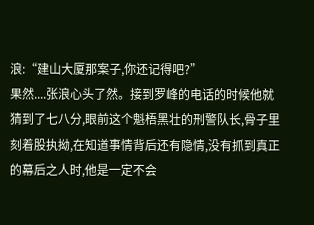浪:“建山大厦那案子,你还记得吧?”
果然....张浪心头了然。接到罗峰的电话的时候他就猜到了七八分,眼前这个魁梧黑壮的刑警队长,骨子里刻着股执拗,在知道事情背后还有隐情,没有抓到真正的幕后之人时,他是一定不会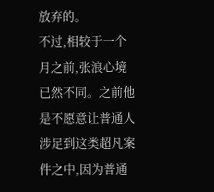放弃的。
不过,相较于一个月之前,张浪心境已然不同。之前他是不愿意让普通人涉足到这类超凡案件之中,因为普通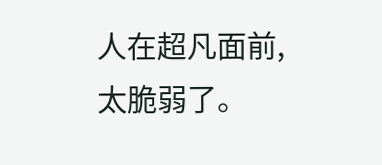人在超凡面前,太脆弱了。